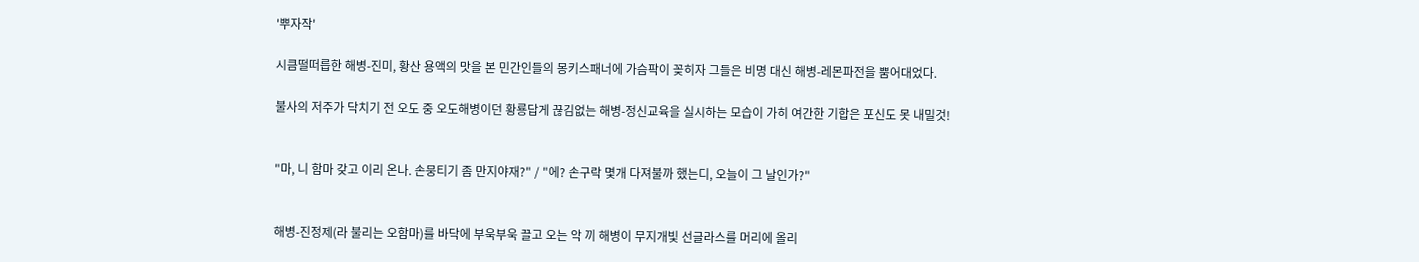'뿌자작'

시큼떨떠릅한 해병-진미, 황산 용액의 맛을 본 민간인들의 몽키스패너에 가슴팍이 꽂히자 그들은 비명 대신 해병-레몬파전을 뿜어대었다.

불사의 저주가 닥치기 전 오도 중 오도해병이던 황룡답게 끊김없는 해병-정신교육을 실시하는 모습이 가히 여간한 기합은 포신도 못 내밀것!


"마, 니 함마 갖고 이리 온나. 손뭉티기 좀 만지야재?" / "에? 손구락 몇개 다져불까 했는디, 오늘이 그 날인가?"


해병-진정제(라 불리는 오함마)를 바닥에 부욱부욱 끌고 오는 악 끼 해병이 무지개빛 선글라스를 머리에 올리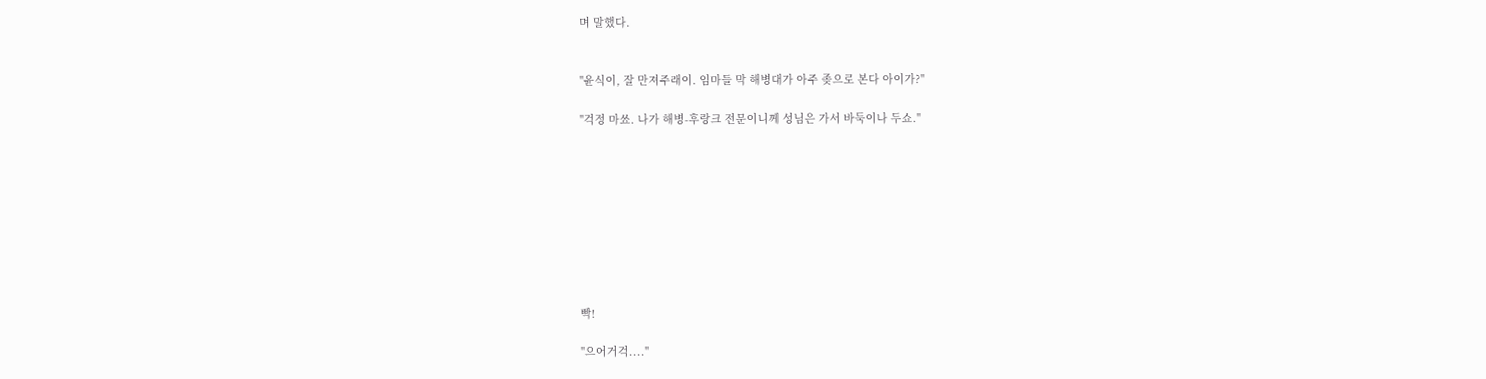며 말했다.


"윤식이, 잘 만져주래이. 임마들 막 해병대가 아주 좆으로 본다 아이가?"

"걱정 마쑈. 나가 해병-후랑크 전문이니께 성님은 가서 바둑이나 두쇼."









빡!

"으어거걱...."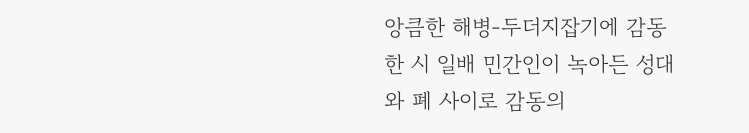앙큼한 해병-두더지잡기에 감동한 시 일배 민간인이 녹아든 성대와 폐 사이로 감동의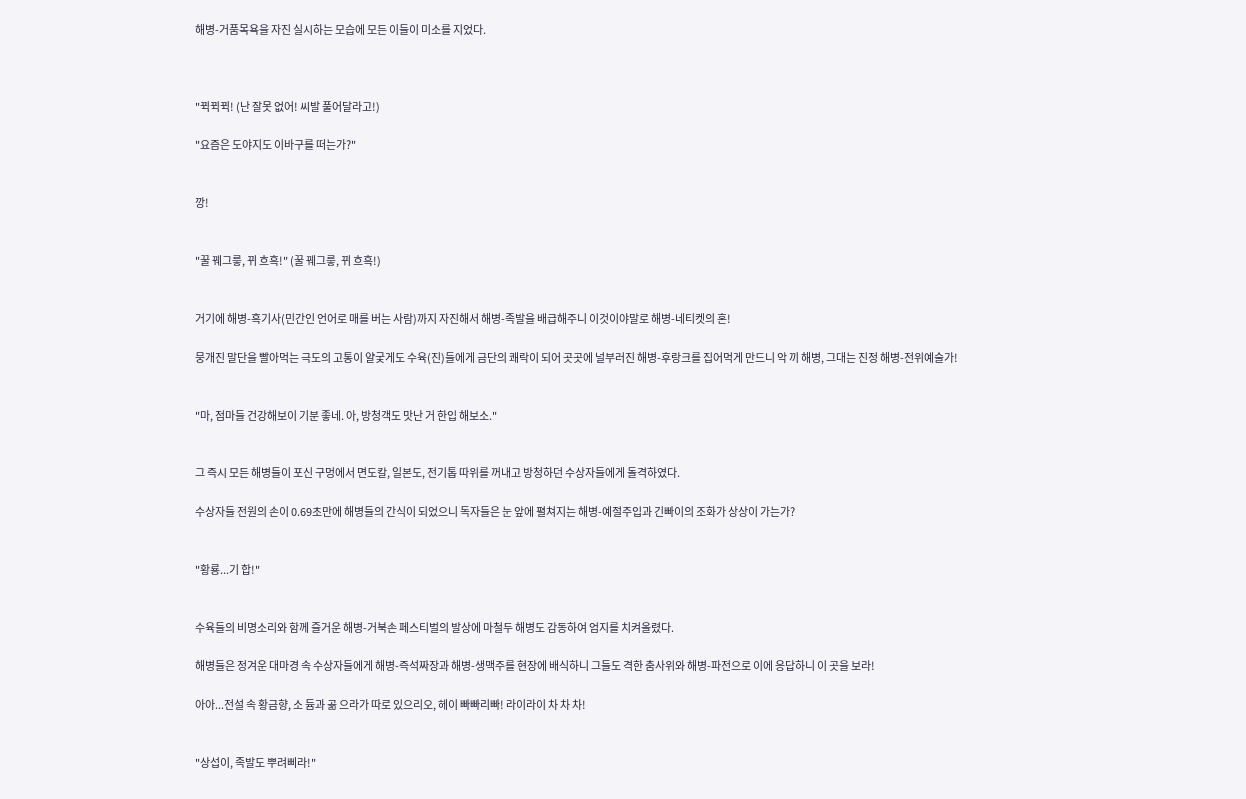해병-거품목욕을 자진 실시하는 모습에 모든 이들이 미소를 지었다.



"뀍뀍뀍! (난 잘못 없어! 씨발 풀어달라고!)

"요즘은 도야지도 이바구를 떠는가?"


깡!


"꿀 꿰그릏, 뀌 흐흑!" (꿀 꿰그릏, 뀌 흐흑!)


거기에 해병-흑기사(민간인 언어로 매를 버는 사람)까지 자진해서 해병-족발을 배급해주니 이것이야말로 해병-네티켓의 혼!

뭉개진 말단을 빨아먹는 극도의 고통이 얄궃게도 수육(진)들에게 금단의 쾌락이 되어 곳곳에 널부러진 해병-후랑크를 집어먹게 만드니 악 끼 해병, 그대는 진정 해병-전위예술가!


"마, 점마들 건강해보이 기분 좋네. 아, 방청객도 맛난 거 한입 해보소."


그 즉시 모든 해병들이 포신 구멍에서 면도칼, 일본도, 전기톱 따위를 꺼내고 방청하던 수상자들에게 돌격하였다.

수상자들 전원의 손이 0.69초만에 해병들의 간식이 되었으니 독자들은 눈 앞에 펼쳐지는 해병-예절주입과 긴빠이의 조화가 상상이 가는가?


"황룡...기 합!"


수육들의 비명소리와 함께 즐거운 해병-거북손 페스티벌의 발상에 마철두 해병도 감동하여 엄지를 치켜올렸다.

해병들은 정겨운 대마경 속 수상자들에게 해병-즉석짜장과 해병-생맥주를 현장에 배식하니 그들도 격한 춤사위와 해병-파전으로 이에 응답하니 이 곳을 보라!

아아...전설 속 황금향, 소 듐과 곪 으라가 따로 있으리오, 헤이 빠빠리빠! 라이라이 차 차 차!


"상섭이, 족발도 뿌려삐라!"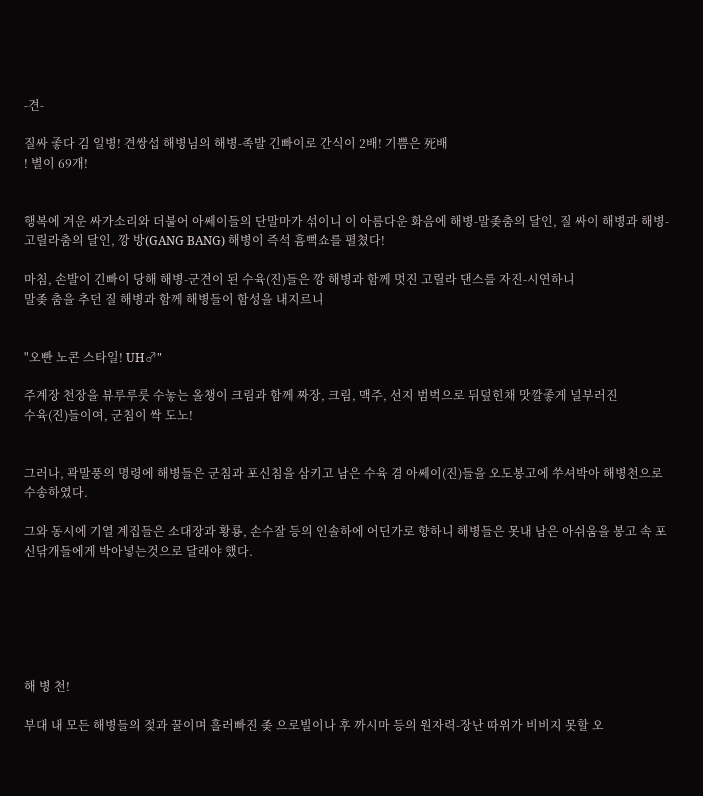-견-

질싸 좋다 김 일병! 견쌍섭 해병님의 해병-족발 긴빠이로 간식이 2배! 기쁨은 死배
! 별이 69개!


행복에 겨운 싸가소리와 더불어 아쎄이들의 단말마가 섞이니 이 아름다운 화음에 해병-말좆춤의 달인, 질 싸이 해병과 해병-고릴라춤의 달인, 깡 방(GANG BANG) 해병이 즉석 흠뻑쇼를 펼쳤다!

마침, 손발이 긴빠이 당해 해병-군견이 된 수육(진)들은 깡 해병과 함께 멋진 고릴라 댄스를 자진-시연하니
말좆 춤을 추던 질 해병과 함께 해병들이 함성을 내지르니


"오빤 노콘 스타일! UH♂"

주계장 천장을 뷰루루룻 수놓는 올챙이 크림과 함께 짜장, 크림, 맥주, 선지 범벅으로 뒤덮힌채 맛깔좋게 널부러진
수육(진)들이여, 군침이 싹 도노!


그러나, 곽말풍의 명령에 해병들은 군침과 포신침을 삼키고 남은 수육 겸 아쎄이(진)들을 오도봉고에 쑤셔박아 해병천으로 수송하였다.

그와 동시에 기열 계집들은 소대장과 황룡, 손수잘 등의 인솔하에 어딘가로 향하니 해병들은 못내 남은 아쉬움을 봉고 속 포신닦개들에게 박아넣는것으로 달래야 했다.






해 병 천!

부대 내 모든 해병들의 젖과 꿀이며 흘러빠진 좆 으로빌이나 후 까시마 등의 원자력-장난 따위가 비비지 못할 오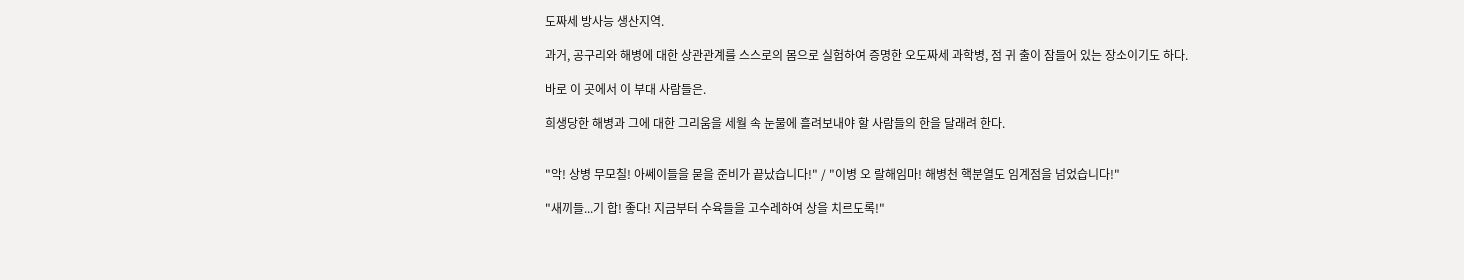도짜세 방사능 생산지역.

과거, 공구리와 해병에 대한 상관관계를 스스로의 몸으로 실험하여 증명한 오도짜세 과학병, 점 귀 출이 잠들어 있는 장소이기도 하다.

바로 이 곳에서 이 부대 사람들은.

희생당한 해병과 그에 대한 그리움을 세월 속 눈물에 흘려보내야 할 사람들의 한을 달래려 한다.


"악! 상병 무모칠! 아쎄이들을 묻을 준비가 끝났습니다!" / "이병 오 랄해임마! 해병천 핵분열도 임계점을 넘었습니다!"

"새끼들...기 합! 좋다! 지금부터 수육들을 고수레하여 상을 치르도록!"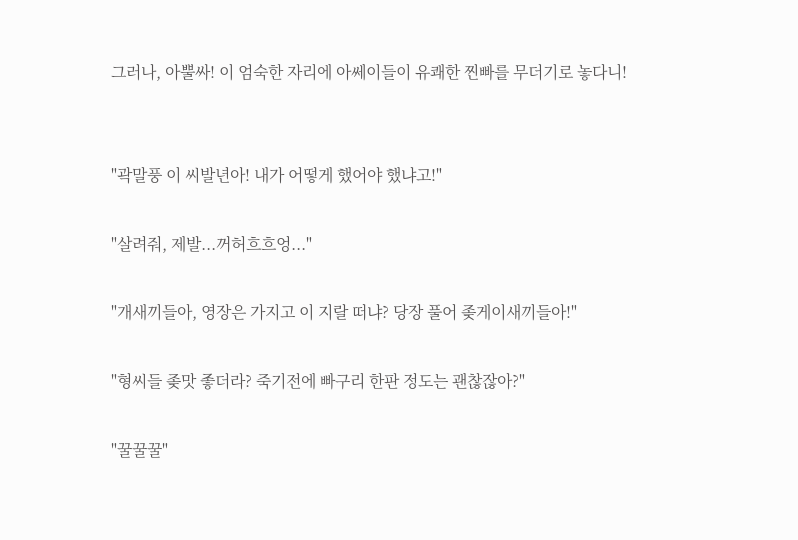그러나, 아뿔싸! 이 엄숙한 자리에 아쎄이들이 유쾌한 찐빠를 무더기로 놓다니!


"곽말풍 이 씨발년아! 내가 어떻게 했어야 했냐고!"

"살려줘, 제발...꺼허흐흐엉..."

"개새끼들아, 영장은 가지고 이 지랄 떠냐? 당장 풀어 좆게이새끼들아!"

"형씨들 좆맛 좋더라? 죽기전에 빠구리 한판 정도는 괜찮잖아?"

"꿀꿀꿀"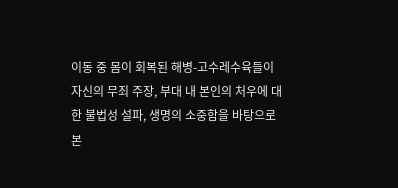이동 중 몸이 회복된 해병-고수레수육들이 자신의 무죄 주장, 부대 내 본인의 처우에 대한 불법성 설파, 생명의 소중함을 바탕으로 본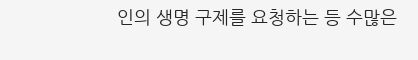인의 생명 구제를 요청하는 등 수많은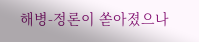해병-정론이 쏟아졌으나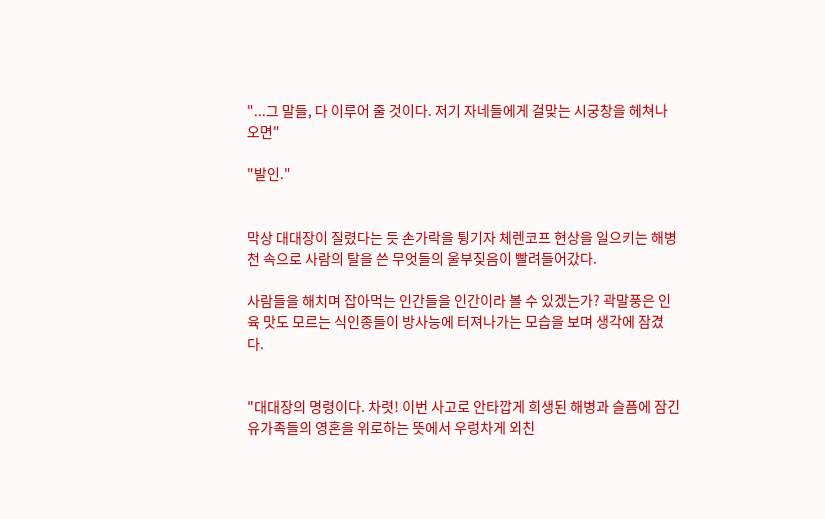"...그 말들, 다 이루어 줄 것이다. 저기 자네들에게 걸맞는 시궁창을 헤쳐나오면"

"발인."


막상 대대장이 질렸다는 듯 손가락을 튕기자 체렌코프 현상을 일으키는 해병천 속으로 사람의 탈을 쓴 무엇들의 울부짖음이 빨려들어갔다.

사람들을 해치며 잡아먹는 인간들을 인간이라 볼 수 있겠는가? 곽말풍은 인육 맛도 모르는 식인종들이 방사능에 터져나가는 모습을 보며 생각에 잠겼다.


"대대장의 명령이다. 차렷! 이번 사고로 안타깝게 희생된 해병과 슬픔에 잠긴 유가족들의 영혼을 위로하는 뜻에서 우렁차게 외친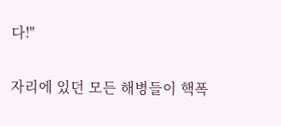다!"


자리에 있던 모든 해병들이 핵폭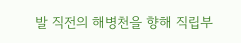발 직전의 해병천을 향해 직립부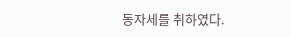동자세를 취하였다.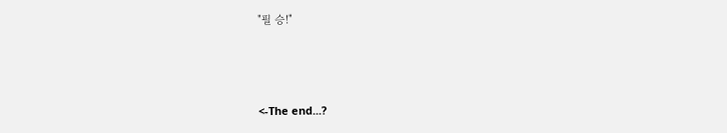"필 승!"



<-The end...?